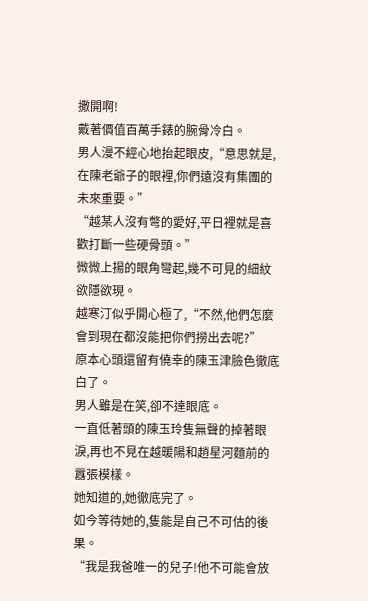撒開啊!
戴著價值百萬手錶的腕骨冷白。
男人漫不經心地抬起眼皮,“意思就是,在陳老爺子的眼裡,你們遠沒有集團的未來重要。”
“越某人沒有彆的愛好,平日裡就是喜歡打斷一些硬骨頭。”
微微上揚的眼角彎起,幾不可見的細紋欲隱欲現。
越寒汀似乎開心極了,“不然,他們怎麼會到現在都沒能把你們撈出去呢?”
原本心頭還留有僥幸的陳玉津臉色徹底白了。
男人雖是在笑,卻不達眼底。
一直低著頭的陳玉玲隻無聲的掉著眼淚,再也不見在越暖陽和趙星河麵前的囂張模樣。
她知道的,她徹底完了。
如今等待她的,隻能是自己不可估的後果。
“我是我爸唯一的兒子!他不可能會放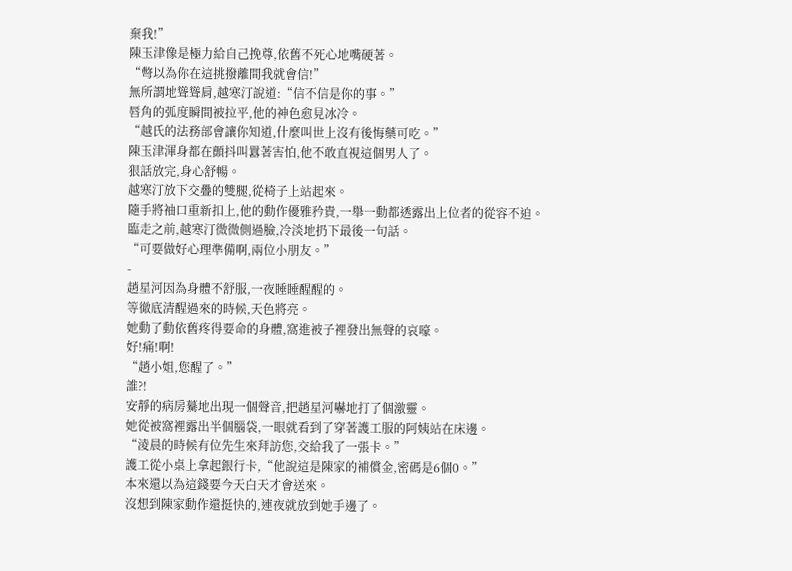棄我!”
陳玉津像是極力給自己挽尊,依舊不死心地嘴硬著。
“彆以為你在這挑撥離間我就會信!”
無所謂地聳聳肩,越寒汀說道:“信不信是你的事。”
唇角的弧度瞬間被拉平,他的神色愈見冰冷。
“越氏的法務部會讓你知道,什麼叫世上沒有後悔藥可吃。”
陳玉津渾身都在顫抖叫囂著害怕,他不敢直視這個男人了。
狠話放完,身心舒暢。
越寒汀放下交疊的雙腿,從椅子上站起來。
隨手將袖口重新扣上,他的動作優雅矜貴,一舉一動都透露出上位者的從容不迫。
臨走之前,越寒汀微微側過臉,冷淡地扔下最後一句話。
“可要做好心理準備啊,兩位小朋友。”
-
趙星河因為身體不舒服,一夜睡睡醒醒的。
等徹底清醒過來的時候,天色將亮。
她動了動依舊疼得要命的身體,窩進被子裡發出無聲的哀嚎。
好!痛!啊!
“趙小姐,您醒了。”
誰?!
安靜的病房驀地出現一個聲音,把趙星河嚇地打了個激靈。
她從被窩裡露出半個腦袋,一眼就看到了穿著護工服的阿姨站在床邊。
“淩晨的時候有位先生來拜訪您,交給我了一張卡。”
護工從小桌上拿起銀行卡,“他說這是陳家的補償金,密碼是6個0。”
本來還以為這錢要今天白天才會送來。
沒想到陳家動作還挺快的,連夜就放到她手邊了。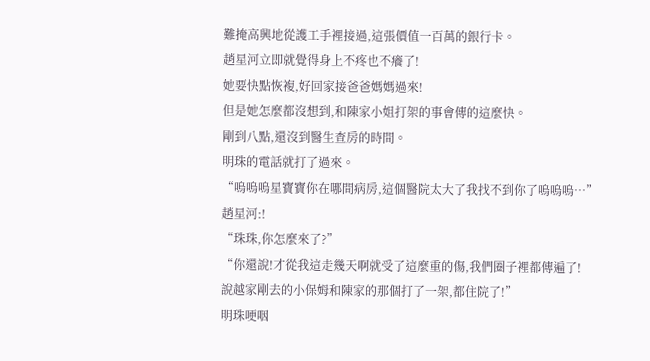難掩高興地從護工手裡接過,這張價值一百萬的銀行卡。
趙星河立即就覺得身上不疼也不癢了!
她要快點恢複,好回家接爸爸媽媽過來!
但是她怎麼都沒想到,和陳家小姐打架的事會傳的這麼快。
剛到八點,還沒到醫生查房的時間。
明珠的電話就打了過來。
“嗚嗚嗚星寶寶你在哪間病房,這個醫院太大了我找不到你了嗚嗚嗚…”
趙星河:!
“珠珠,你怎麼來了?”
“你還說!才從我這走幾天啊就受了這麼重的傷,我們圈子裡都傳遍了!
說越家剛去的小保姆和陳家的那個打了一架,都住院了!”
明珠哽咽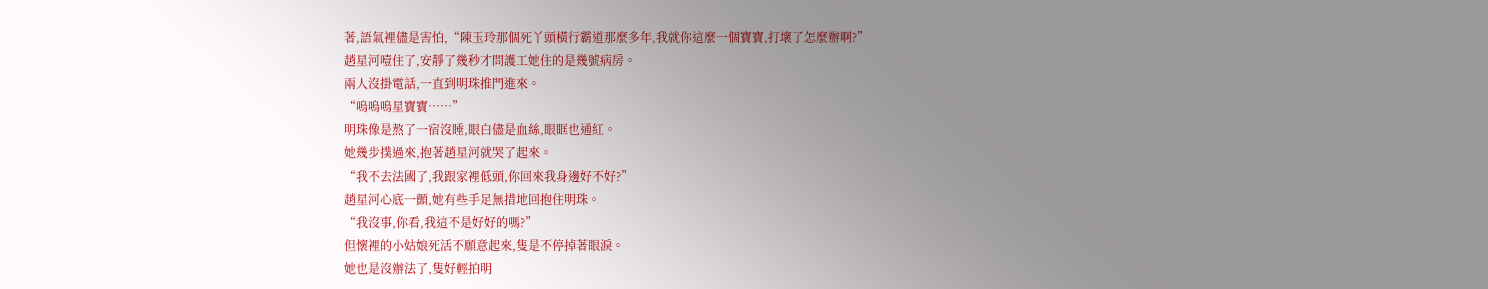著,語氣裡儘是害怕,“陳玉玲那個死丫頭橫行霸道那麼多年,我就你這麼一個寶寶,打壞了怎麼辦啊?”
趙星河噎住了,安靜了幾秒才問護工她住的是幾號病房。
兩人沒掛電話,一直到明珠推門進來。
“嗚嗚嗚星寶寶……”
明珠像是熬了一宿沒睡,眼白儘是血絲,眼眶也通紅。
她幾步撲過來,抱著趙星河就哭了起來。
“我不去法國了,我跟家裡低頭,你回來我身邊好不好?”
趙星河心底一顫,她有些手足無措地回抱住明珠。
“我沒事,你看,我這不是好好的嗎?”
但懷裡的小姑娘死活不願意起來,隻是不停掉著眼淚。
她也是沒辦法了,隻好輕拍明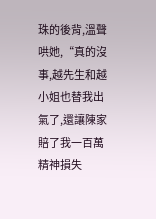珠的後背,溫聲哄她,“真的沒事,越先生和越小姐也替我出氣了,還讓陳家賠了我一百萬精神損失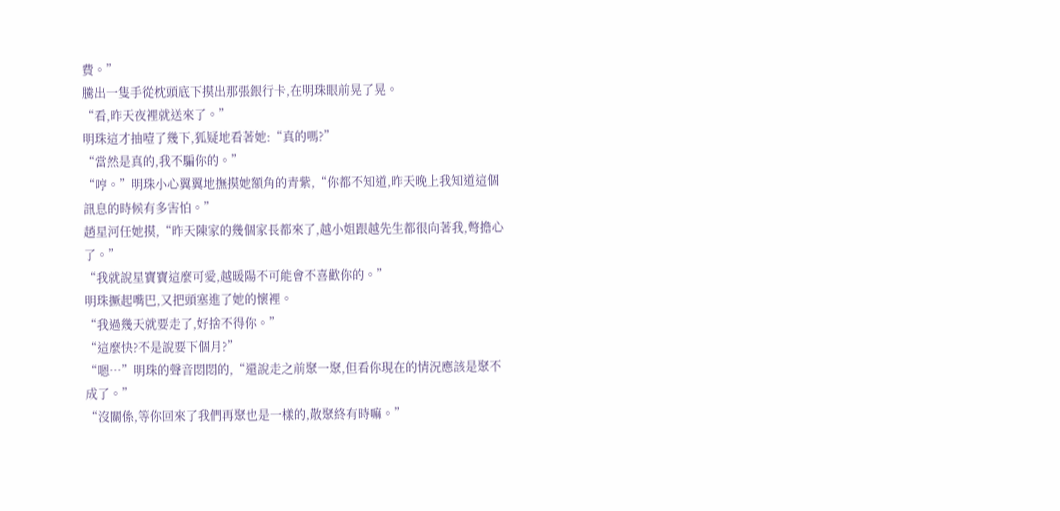費。”
騰出一隻手從枕頭底下摸出那張銀行卡,在明珠眼前晃了晃。
“看,昨天夜裡就送來了。”
明珠這才抽噎了幾下,狐疑地看著她:“真的嗎?”
“當然是真的,我不騙你的。”
“哼。”明珠小心翼翼地撫摸她額角的青紫,“你都不知道,昨天晚上我知道這個訊息的時候有多害怕。”
趙星河任她摸,“昨天陳家的幾個家長都來了,越小姐跟越先生都很向著我,彆擔心了。”
“我就說星寶寶這麼可愛,越暖陽不可能會不喜歡你的。”
明珠撅起嘴巴,又把頭塞進了她的懷裡。
“我過幾天就要走了,好捨不得你。”
“這麼快?不是說要下個月?”
“嗯…”明珠的聲音悶悶的,“還說走之前聚一聚,但看你現在的情況應該是聚不成了。”
“沒關係,等你回來了我們再聚也是一樣的,散聚終有時嘛。”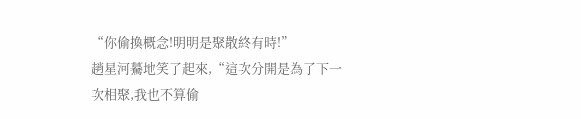“你偷換概念!明明是聚散終有時!”
趙星河驀地笑了起來,“這次分開是為了下一次相聚,我也不算偷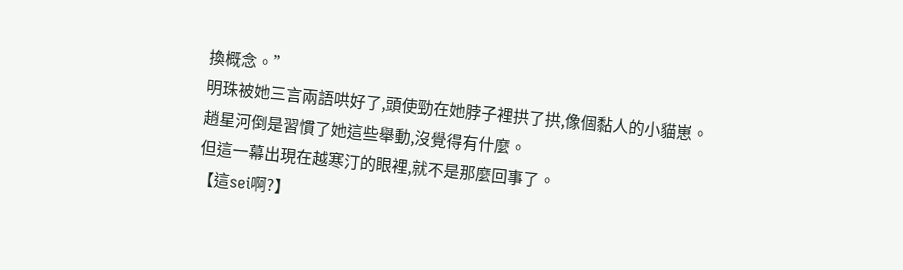換概念。”
明珠被她三言兩語哄好了,頭使勁在她脖子裡拱了拱,像個黏人的小貓崽。
趙星河倒是習慣了她這些舉動,沒覺得有什麼。
但這一幕出現在越寒汀的眼裡,就不是那麼回事了。
【這sei啊?】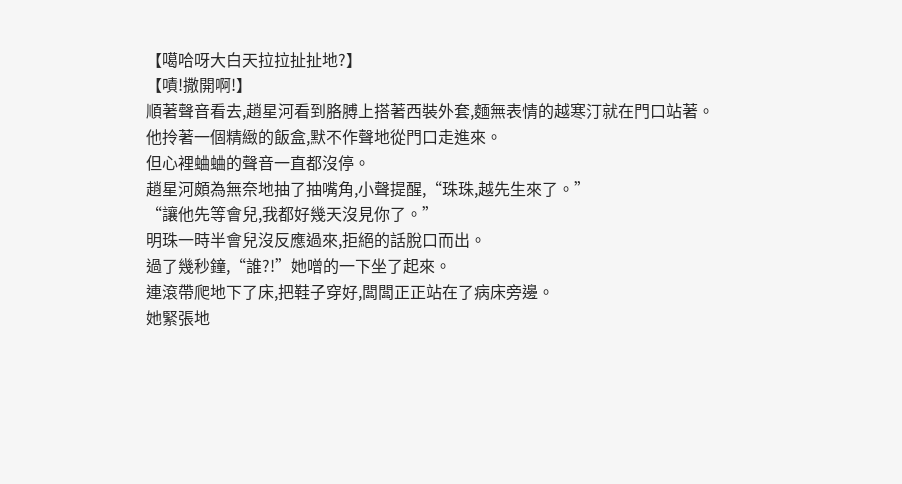【噶哈呀大白天拉拉扯扯地?】
【嘖!撒開啊!】
順著聲音看去,趙星河看到胳膊上搭著西裝外套,麵無表情的越寒汀就在門口站著。
他拎著一個精緻的飯盒,默不作聲地從門口走進來。
但心裡蛐蛐的聲音一直都沒停。
趙星河頗為無奈地抽了抽嘴角,小聲提醒,“珠珠,越先生來了。”
“讓他先等會兒,我都好幾天沒見你了。”
明珠一時半會兒沒反應過來,拒絕的話脫口而出。
過了幾秒鐘,“誰?!”她噌的一下坐了起來。
連滾帶爬地下了床,把鞋子穿好,闆闆正正站在了病床旁邊。
她緊張地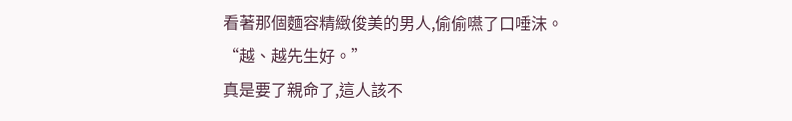看著那個麵容精緻俊美的男人,偷偷嚥了口唾沫。
“越、越先生好。”
真是要了親命了,這人該不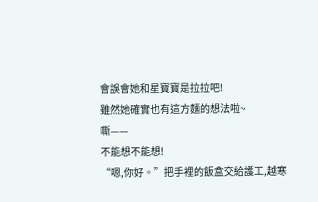會誤會她和星寶寶是拉拉吧!
雖然她確實也有這方麵的想法啦~
嘶——
不能想不能想!
“嗯,你好。”把手裡的飯盒交給護工,越寒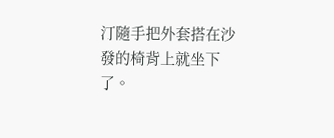汀隨手把外套搭在沙發的椅背上就坐下了。